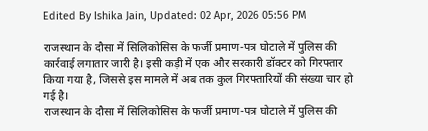Edited By Ishika Jain, Updated: 02 Apr, 2026 05:56 PM

राजस्थान के दौसा में सिलिकोसिस के फर्जी प्रमाण-पत्र घोटाले में पुलिस की कार्रवाई लगातार जारी है। इसी कड़ी में एक और सरकारी डॉक्टर को गिरफ्तार किया गया है, जिससे इस मामले में अब तक कुल गिरफ्तारियों की संख्या चार हो गई है।
राजस्थान के दौसा में सिलिकोसिस के फर्जी प्रमाण-पत्र घोटाले में पुलिस की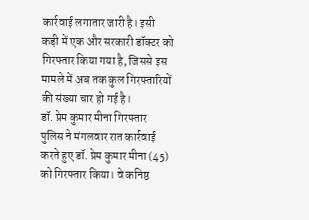कार्रवाई लगातार जारी है। इसी कड़ी में एक और सरकारी डॉक्टर को गिरफ्तार किया गया है, जिससे इस मामले में अब तक कुल गिरफ्तारियों की संख्या चार हो गई है।
डॉ. प्रेम कुमार मीना गिरफ्तार
पुलिस ने मंगलवार रात कार्रवाई करते हुए डॉ. प्रेम कुमार मीना (45) को गिरफ्तार किया। वे कनिष्ठ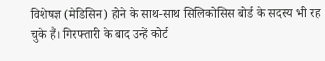विशेषज्ञ (मेडिसिन) होने के साथ-साथ सिलिकोसिस बोर्ड के सदस्य भी रह चुके हैं। गिरफ्तारी के बाद उन्हें कोर्ट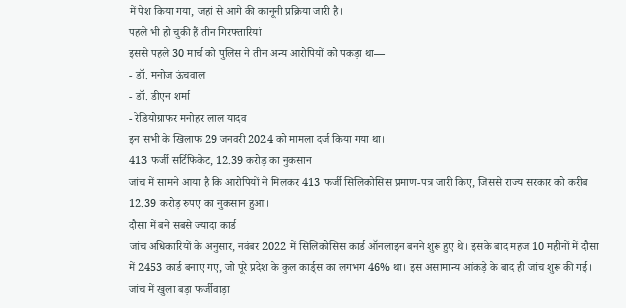में पेश किया गया, जहां से आगे की कानूनी प्रक्रिया जारी है।
पहले भी हो चुकी हैं तीन गिरफ्तारियां
इससे पहले 30 मार्च को पुलिस ने तीन अन्य आरोपियों को पकड़ा था—
- डॉ. मनोज ऊंचवाल
- डॉ. डीएन शर्मा
- रेडियोग्राफर मनोहर लाल यादव
इन सभी के खिलाफ 29 जनवरी 2024 को मामला दर्ज किया गया था।
413 फर्जी सर्टिफिकेट, 12.39 करोड़ का नुकसान
जांच में सामने आया है कि आरोपियों ने मिलकर 413 फर्जी सिलिकोसिस प्रमाण-पत्र जारी किए, जिससे राज्य सरकार को करीब 12.39 करोड़ रुपए का नुकसान हुआ।
दौसा में बने सबसे ज्यादा कार्ड
जांच अधिकारियों के अनुसार, नवंबर 2022 में सिलिकोसिस कार्ड ऑनलाइन बनने शुरू हुए थे। इसके बाद महज 10 महीनों में दौसा में 2453 कार्ड बनाए गए, जो पूरे प्रदेश के कुल कार्ड्स का लगभग 46% था। इस असामान्य आंकड़े के बाद ही जांच शुरू की गई।
जांच में खुला बड़ा फर्जीवाड़ा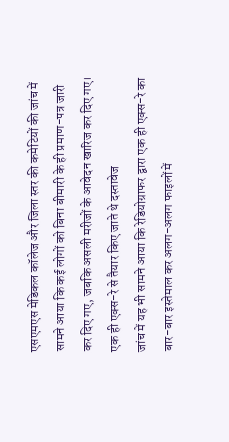एसएमएस मेडिकल कॉलेज और जिला स्तर की कमेटियों की जांच में सामने आया कि कई लोगों को बिना बीमारी के ही प्रमाण-पत्र जारी कर दिए गए, जबकि असली मरीजों के आवेदन खारिज कर दिए गए।
एक ही एक्स-रे से तैयार किए जाते थे दस्तावेज
जांच में यह भी सामने आया कि रेडियोग्राफर द्वारा एक ही एक्स-रे का बार-बार इस्तेमाल कर अलग-अलग फाइलों में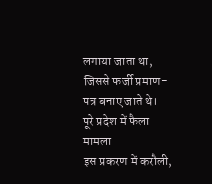लगाया जाता था, जिससे फर्जी प्रमाण-पत्र बनाए जाते थे।
पूरे प्रदेश में फैला मामला
इस प्रकरण में करौली,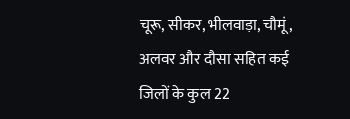चूरू, सीकर, भीलवाड़ा, चौमूं, अलवर और दौसा सहित कई जिलों के कुल 22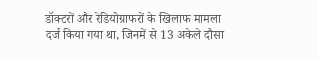डॉक्टरों और रेडियोग्राफरों के खिलाफ मामला दर्ज किया गया था, जिनमें से 13 अकेले दौसा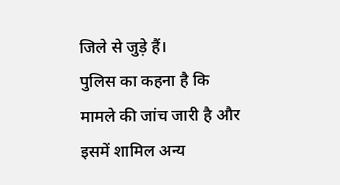जिले से जुड़े हैं।
पुलिस का कहना है कि मामले की जांच जारी है और इसमें शामिल अन्य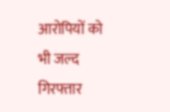आरोपियों को भी जल्द गिरफ्तार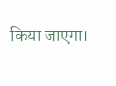किया जाएगा।